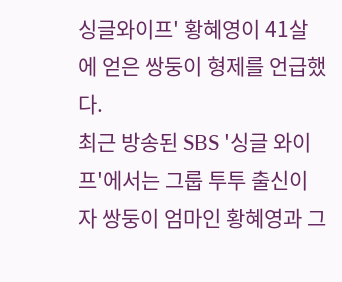싱글와이프' 황혜영이 41살에 얻은 쌍둥이 형제를 언급했다.
최근 방송된 SBS '싱글 와이프'에서는 그룹 투투 출신이자 쌍둥이 엄마인 황혜영과 그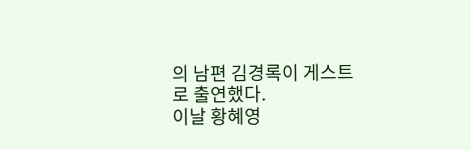의 남편 김경록이 게스트로 출연했다.
이날 황혜영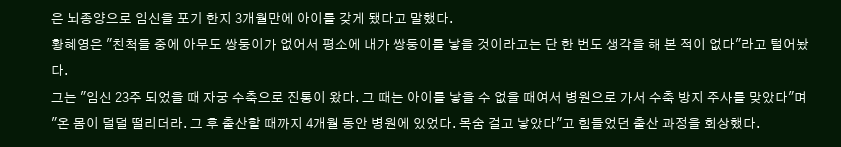은 뇌종양으로 임신을 포기 한지 3개월만에 아이를 갖게 됐다고 말했다.
황혜영은 "친척들 중에 아무도 쌍둥이가 없어서 평소에 내가 쌍둥이를 낳을 것이라고는 단 한 번도 생각을 해 본 적이 없다"라고 털어놨다.
그는 "임신 23주 되었을 때 자궁 수축으로 진통이 왔다. 그 때는 아이를 낳을 수 없을 때여서 병원으로 가서 수축 방지 주사를 맞았다"며 "온 몸이 덜덜 떨리더라. 그 후 출산할 때까지 4개월 동안 병원에 있었다. 목숨 걸고 낳았다"고 힘들었던 출산 과정을 회상했다.